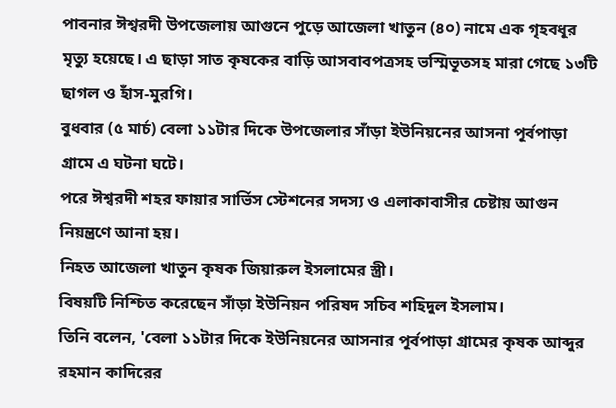পাবনার ঈশ্বরদী উপজেলায় আগুনে পুড়ে আজেলা খাতুন (৪০) নামে এক গৃহবধূর মৃত্যু হয়েছে। এ ছাড়া সাত কৃষকের বাড়ি আসবাবপত্রসহ ভস্মিভূতসহ মারা গেছে ১৩টি ছাগল ও হাঁস-মুরগি।
বুধবার (৫ মার্চ) বেলা ১১টার দিকে উপজেলার সাঁড়া ইউনিয়নের আসনা পূর্বপাড়া গ্রামে এ ঘটনা ঘটে।
পরে ঈশ্বরদী শহর ফায়ার সার্ভিস স্টেশনের সদস্য ও এলাকাবাসীর চেষ্টায় আগুন নিয়ন্ত্রণে আনা হয়।
নিহত আজেলা খাতুন কৃষক জিয়ারুল ইসলামের স্ত্রী।
বিষয়টি নিশ্চিত করেছেন সাঁড়া ইউনিয়ন পরিষদ সচিব শহিদুল ইসলাম।
তিনি বলেন, 'বেলা ১১টার দিকে ইউনিয়নের আসনার পূর্বপাড়া গ্রামের কৃষক আব্দুর রহমান কাদিরের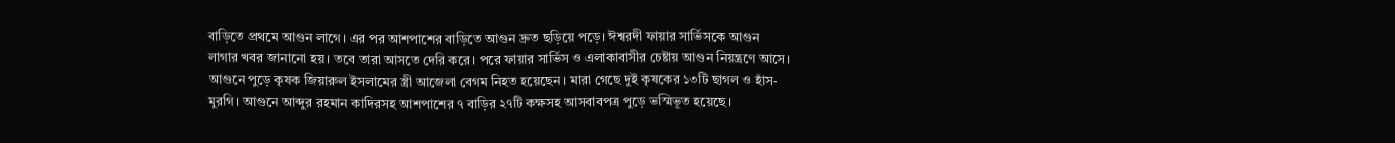বাড়িতে প্রথমে আগুন লাগে। এর পর আশপাশের বাড়িতে আগুন দ্রুত ছড়িয়ে পড়ে। ঈশ্বরদী ফায়ার সার্ভিসকে আগুন লাগার খবর জানানো হয়। তবে তারা আসতে দেরি করে। পরে ফায়ার সার্ভিস ও এলাকাবাসীর চেষ্টায় আগুন নিয়ন্ত্রণে আসে। আগুনে পুড়ে কৃষক জিয়ারুল ইসলামের স্ত্রী আজেলা বেগম নিহত হয়েছেন। মারা গেছে দুই কৃষকের ১৩টি ছাগল ও হাঁস-মুরগি। আগুনে আব্দুর রহমান কাদিরসহ আশপাশের ৭ বাড়ির ২৭টি কক্ষসহ আসবাবপত্র পুড়ে ভস্মিভূত হয়েছে।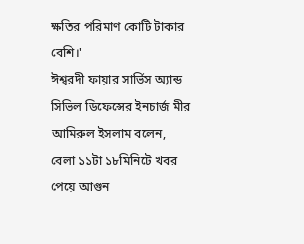ক্ষতির পরিমাণ কোটি টাকার বেশি।'
ঈশ্বরদী ফায়ার সার্ভিস অ্যান্ড সিভিল ডিফেন্সের ইনচার্জ মীর আমিরুল ইসলাম বলেন, বেলা ১১টা ১৮মিনিটে খবর পেয়ে আগুন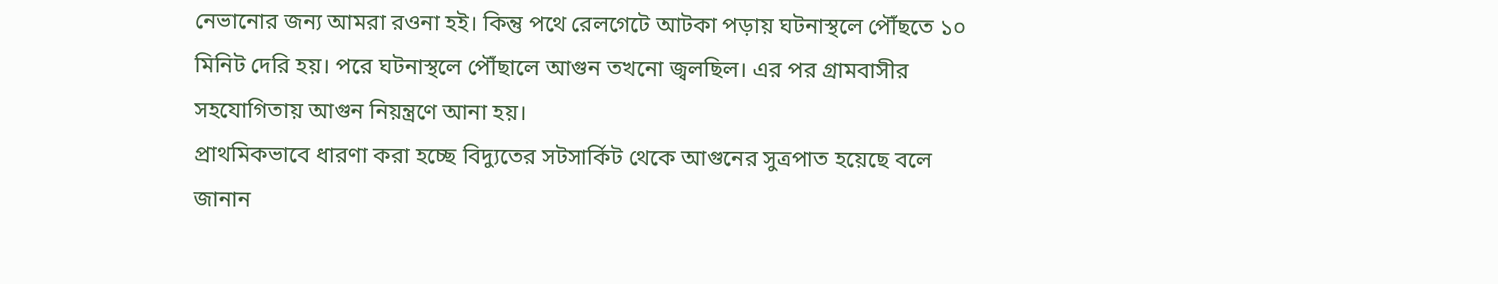নেভানোর জন্য আমরা রওনা হই। কিন্তু পথে রেলগেটে আটকা পড়ায় ঘটনাস্থলে পৌঁছতে ১০ মিনিট দেরি হয়। পরে ঘটনাস্থলে পৌঁছালে আগুন তখনো জ্বলছিল। এর পর গ্রামবাসীর সহযোগিতায় আগুন নিয়ন্ত্রণে আনা হয়।
প্রাথমিকভাবে ধারণা করা হচ্ছে বিদ্যুতের সটসার্কিট থেকে আগুনের সুত্রপাত হয়েছে বলে জানান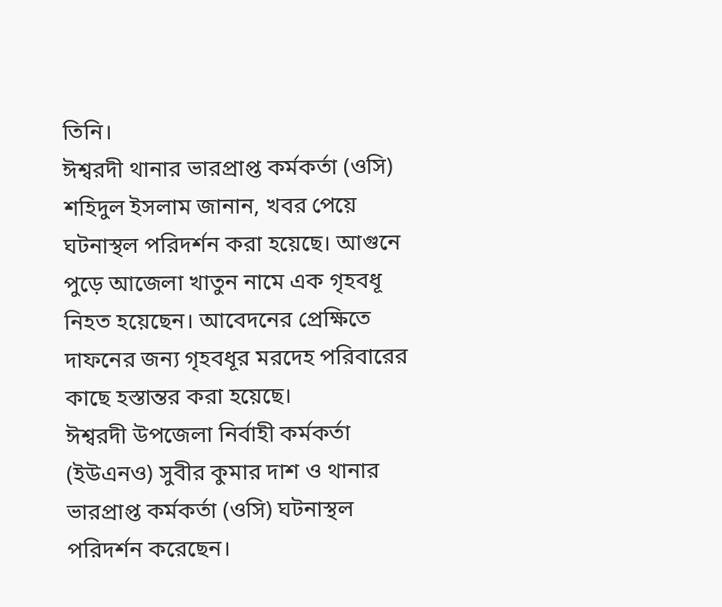তিনি।
ঈশ্বরদী থানার ভারপ্রাপ্ত কর্মকর্তা (ওসি) শহিদুল ইসলাম জানান, খবর পেয়ে ঘটনাস্থল পরিদর্শন করা হয়েছে। আগুনে পুড়ে আজেলা খাতুন নামে এক গৃহবধূ নিহত হয়েছেন। আবেদনের প্রেক্ষিতে দাফনের জন্য গৃহবধূর মরদেহ পরিবারের কাছে হস্তান্তর করা হয়েছে।
ঈশ্বরদী উপজেলা নির্বাহী কর্মকর্তা (ইউএনও) সুবীর কুমার দাশ ও থানার ভারপ্রাপ্ত কর্মকর্তা (ওসি) ঘটনাস্থল পরিদর্শন করেছেন।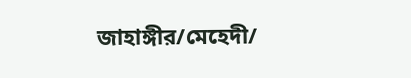জাহাঙ্গীর/মেহেদী/